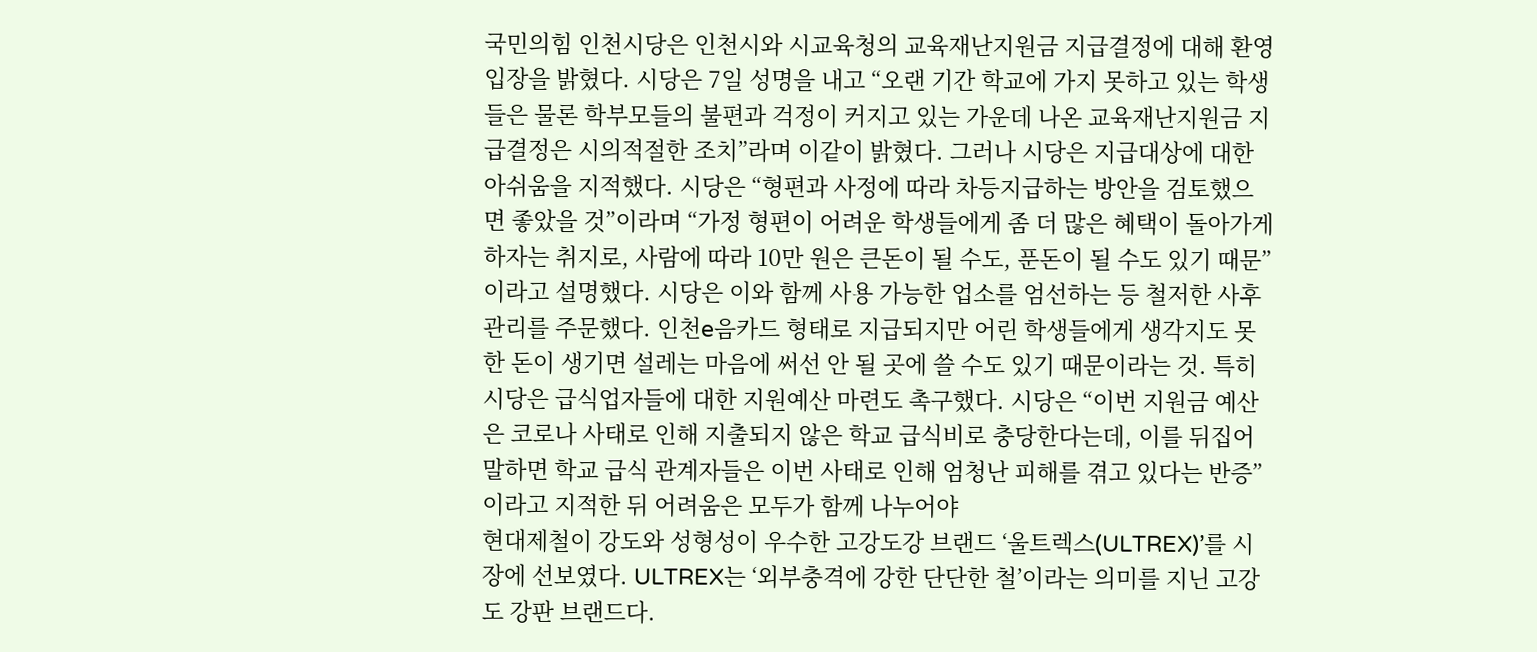국민의힘 인천시당은 인천시와 시교육청의 교육재난지원금 지급결정에 대해 환영 입장을 밝혔다. 시당은 7일 성명을 내고 “오랜 기간 학교에 가지 못하고 있는 학생들은 물론 학부모들의 불편과 걱정이 커지고 있는 가운데 나온 교육재난지원금 지급결정은 시의적절한 조치”라며 이같이 밝혔다. 그러나 시당은 지급대상에 대한 아쉬움을 지적했다. 시당은 “형편과 사정에 따라 차등지급하는 방안을 검토했으면 좋았을 것”이라며 “가정 형편이 어려운 학생들에게 좀 더 많은 혜택이 돌아가게 하자는 취지로, 사람에 따라 10만 원은 큰돈이 될 수도, 푼돈이 될 수도 있기 때문”이라고 설명했다. 시당은 이와 함께 사용 가능한 업소를 엄선하는 등 철저한 사후관리를 주문했다. 인천e음카드 형태로 지급되지만 어린 학생들에게 생각지도 못한 돈이 생기면 설레는 마음에 써선 안 될 곳에 쓸 수도 있기 때문이라는 것. 특히 시당은 급식업자들에 대한 지원예산 마련도 촉구했다. 시당은 “이번 지원금 예산은 코로나 사태로 인해 지출되지 않은 학교 급식비로 충당한다는데, 이를 뒤집어 말하면 학교 급식 관계자들은 이번 사태로 인해 엄청난 피해를 겪고 있다는 반증”이라고 지적한 뒤 어려움은 모두가 함께 나누어야
현대제철이 강도와 성형성이 우수한 고강도강 브랜드 ‘울트렉스(ULTREX)’를 시장에 선보였다. ULTREX는 ‘외부충격에 강한 단단한 철’이라는 의미를 지닌 고강도 강판 브랜드다.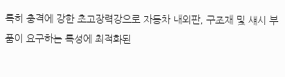특히 충격에 강한 초고장력강으로 자동차 내외판, 구조재 및 섀시 부품이 요구하는 특성에 최적화된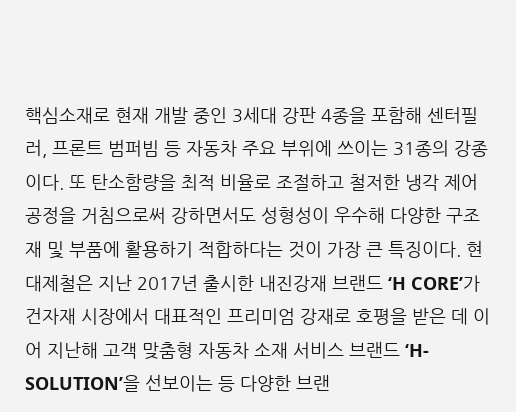핵심소재로 현재 개발 중인 3세대 강판 4종을 포함해 센터필러, 프론트 범퍼빔 등 자동차 주요 부위에 쓰이는 31종의 강종이다. 또 탄소함량을 최적 비율로 조절하고 철저한 냉각 제어 공정을 거침으로써 강하면서도 성형성이 우수해 다양한 구조재 및 부품에 활용하기 적합하다는 것이 가장 큰 특징이다. 현대제철은 지난 2017년 출시한 내진강재 브랜드 ‘H CORE’가 건자재 시장에서 대표적인 프리미엄 강재로 호평을 받은 데 이어 지난해 고객 맞춤형 자동차 소재 서비스 브랜드 ‘H-SOLUTION’을 선보이는 등 다양한 브랜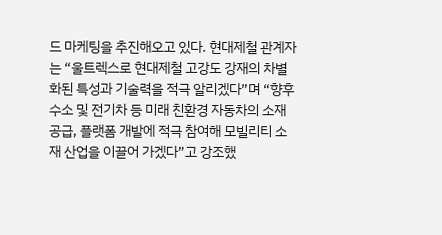드 마케팅을 추진해오고 있다. 현대제철 관계자는 “울트렉스로 현대제철 고강도 강재의 차별화된 특성과 기술력을 적극 알리겠다”며 “향후 수소 및 전기차 등 미래 친환경 자동차의 소재 공급, 플랫폼 개발에 적극 참여해 모빌리티 소재 산업을 이끌어 가겠다”고 강조했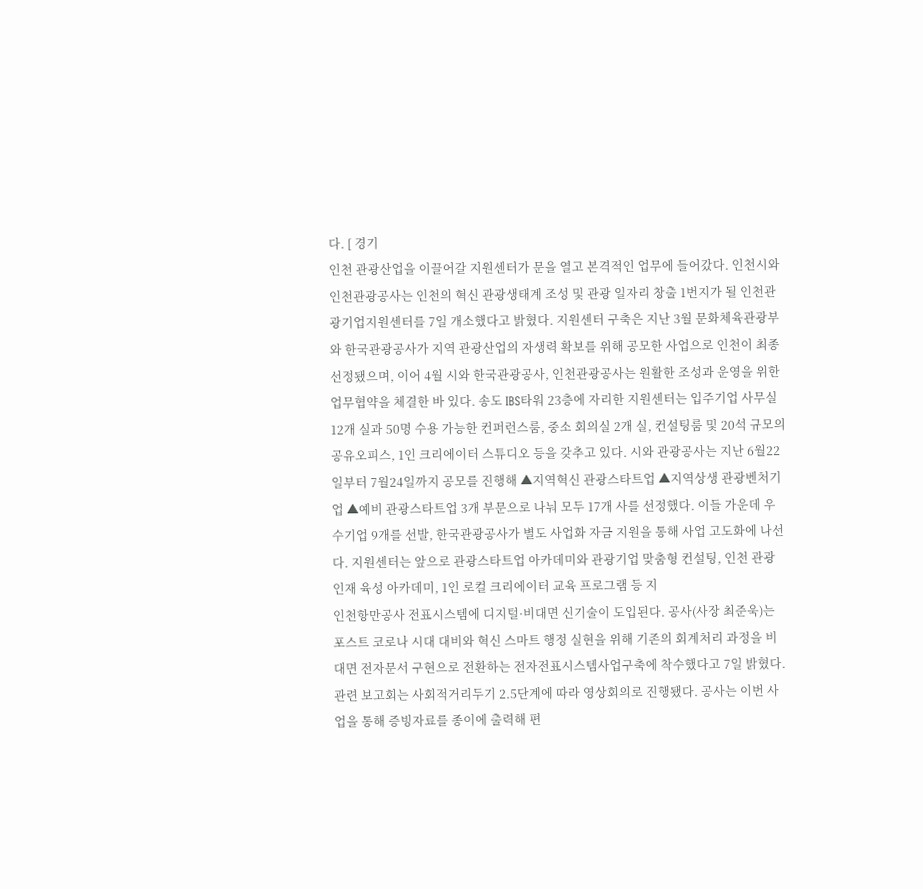다. [ 경기
인천 관광산업을 이끌어갈 지원센터가 문을 열고 본격적인 업무에 들어갔다. 인천시와 인천관광공사는 인천의 혁신 관광생태계 조성 및 관광 일자리 창출 1번지가 될 인천관광기업지원센터를 7일 개소했다고 밝혔다. 지원센터 구축은 지난 3월 문화체육관광부와 한국관광공사가 지역 관광산업의 자생력 확보를 위해 공모한 사업으로 인천이 최종 선정됐으며, 이어 4월 시와 한국관광공사, 인천관광공사는 원활한 조성과 운영을 위한 업무협약을 체결한 바 있다. 송도 IBS타워 23층에 자리한 지원센터는 입주기업 사무실 12개 실과 50명 수용 가능한 컨퍼런스룸, 중소 회의실 2개 실, 컨설팅룸 및 20석 규모의 공유오피스, 1인 크리에이터 스튜디오 등을 갖추고 있다. 시와 관광공사는 지난 6월22일부터 7월24일까지 공모를 진행해 ▲지역혁신 관광스타트업 ▲지역상생 관광벤처기업 ▲예비 관광스타트업 3개 부문으로 나눠 모두 17개 사를 선정했다. 이들 가운데 우수기업 9개를 선발, 한국관광공사가 별도 사업화 자금 지원을 통해 사업 고도화에 나선다. 지원센터는 앞으로 관광스타트업 아카데미와 관광기업 맞춤형 컨설팅, 인천 관광 인재 육성 아카데미, 1인 로컬 크리에이터 교육 프로그램 등 지
인천항만공사 전표시스템에 디지털·비대면 신기술이 도입된다. 공사(사장 최준욱)는 포스트 코로나 시대 대비와 혁신 스마트 행정 실현을 위해 기존의 회계처리 과정을 비대면 전자문서 구현으로 전환하는 전자전표시스템사업구축에 착수했다고 7일 밝혔다. 관련 보고회는 사회적거리두기 2.5단계에 따라 영상회의로 진행됐다. 공사는 이번 사업을 통해 증빙자료를 종이에 출력해 편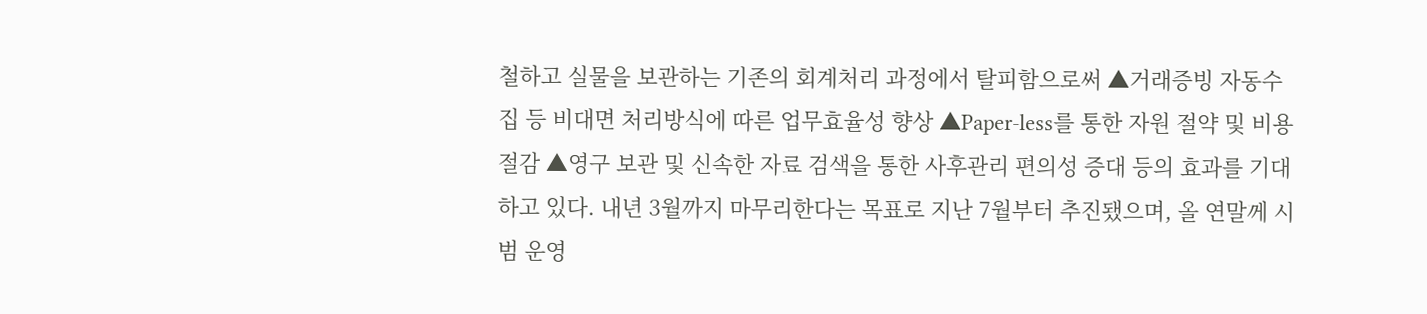철하고 실물을 보관하는 기존의 회계처리 과정에서 탈피함으로써 ▲거래증빙 자동수집 등 비대면 처리방식에 따른 업무효율성 향상 ▲Paper-less를 통한 자원 절약 및 비용 절감 ▲영구 보관 및 신속한 자료 검색을 통한 사후관리 편의성 증대 등의 효과를 기대하고 있다. 내년 3월까지 마무리한다는 목표로 지난 7월부터 추진됐으며, 올 연말께 시범 운영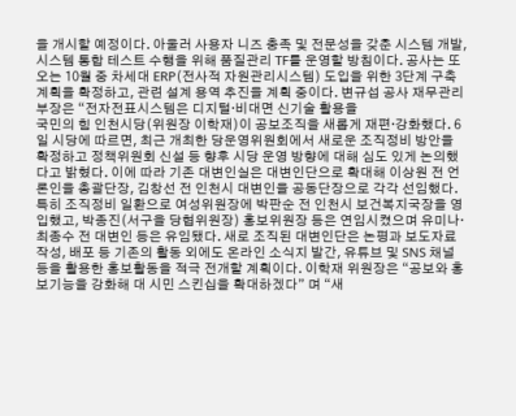을 개시할 예정이다. 아울러 사용자 니즈 충족 및 전문성을 갖춘 시스템 개발, 시스템 통합 테스트 수행을 위해 품질관리 TF를 운영할 방침이다. 공사는 또 오는 10월 중 차세대 ERP(전사적 자원관리시스템) 도입을 위한 3단계 구축계획을 확정하고, 관련 설계 용역 추진을 계획 중이다. 변규섭 공사 재무관리부장은 “전자전표시스템은 디지털·비대면 신기술 활용을
국민의 힘 인천시당(위원장 이학재)이 공보조직을 새롭게 재편·강화했다. 6일 시당에 따르면, 최근 개최한 당운영위원회에서 새로운 조직정비 방안을 확정하고 정책위원회 신설 등 향후 시당 운영 방향에 대해 심도 있게 논의했다고 밝혔다. 이에 따라 기존 대변인실은 대변인단으로 확대해 이상원 전 언론인을 총괄단장, 김창선 전 인천시 대변인을 공동단장으로 각각 선임했다. 특히 조직정비 일환으로 여성위원장에 박판순 전 인천시 보건복지국장을 영입했고, 박종진(서구을 당협위원장) 홍보위원장 등은 연임시켰으며 유미나·최종수 전 대변인 등은 유임됐다. 새로 조직된 대변인단은 논평과 보도자료 작성, 배포 등 기존의 활동 외에도 온라인 소식지 발간, 유튜브 및 SNS 채널 등을 활용한 홍보활동을 적극 전개할 계획이다. 이학재 위원장은 “공보와 홍보기능을 강화해 대 시민 스킨십을 확대하겠다” 며 “새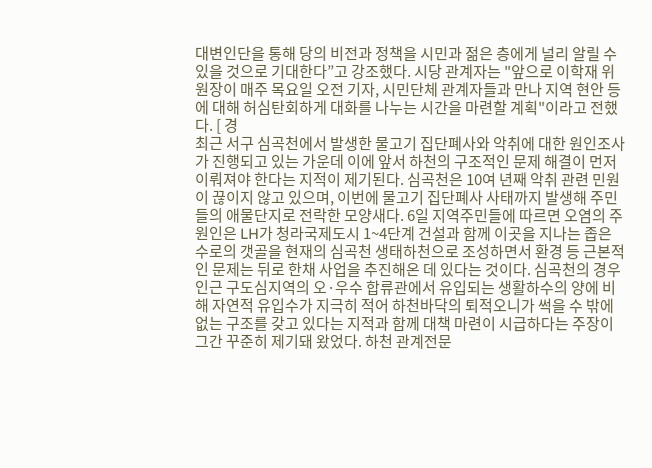대변인단을 통해 당의 비전과 정책을 시민과 젊은 층에게 널리 알릴 수 있을 것으로 기대한다”고 강조했다. 시당 관계자는 "앞으로 이학재 위원장이 매주 목요일 오전 기자, 시민단체 관계자들과 만나 지역 현안 등에 대해 허심탄회하게 대화를 나누는 시간을 마련할 계획"이라고 전했다. [ 경
최근 서구 심곡천에서 발생한 물고기 집단폐사와 악취에 대한 원인조사가 진행되고 있는 가운데 이에 앞서 하천의 구조적인 문제 해결이 먼저 이뤄져야 한다는 지적이 제기된다. 심곡천은 10여 년째 악취 관련 민원이 끊이지 않고 있으며, 이번에 물고기 집단폐사 사태까지 발생해 주민들의 애물단지로 전락한 모양새다. 6일 지역주민들에 따르면 오염의 주원인은 LH가 청라국제도시 1~4단계 건설과 함께 이곳을 지나는 좁은 수로의 갯골을 현재의 심곡천 생태하천으로 조성하면서 환경 등 근본적인 문제는 뒤로 한채 사업을 추진해온 데 있다는 것이다. 심곡천의 경우 인근 구도심지역의 오·우수 합류관에서 유입되는 생활하수의 양에 비해 자연적 유입수가 지극히 적어 하천바닥의 퇴적오니가 썩을 수 밖에 없는 구조를 갖고 있다는 지적과 함께 대책 마련이 시급하다는 주장이 그간 꾸준히 제기돼 왔었다. 하천 관계전문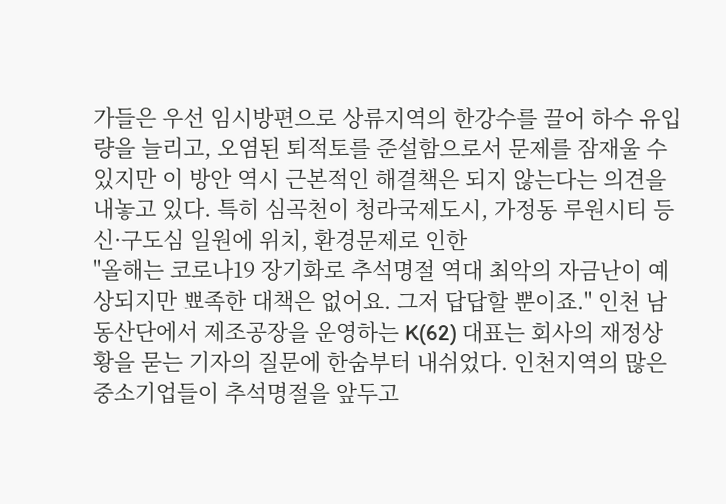가들은 우선 임시방편으로 상류지역의 한강수를 끌어 하수 유입량을 늘리고, 오염된 퇴적토를 준설함으로서 문제를 잠재울 수 있지만 이 방안 역시 근본적인 해결책은 되지 않는다는 의견을 내놓고 있다. 특히 심곡천이 청라국제도시, 가정동 루원시티 등 신·구도심 일원에 위치, 환경문제로 인한
"올해는 코로나19 장기화로 추석명절 역대 최악의 자금난이 예상되지만 뾰족한 대책은 없어요. 그저 답답할 뿐이죠." 인천 남동산단에서 제조공장을 운영하는 K(62) 대표는 회사의 재정상황을 묻는 기자의 질문에 한숨부터 내쉬었다. 인천지역의 많은 중소기업들이 추석명절을 앞두고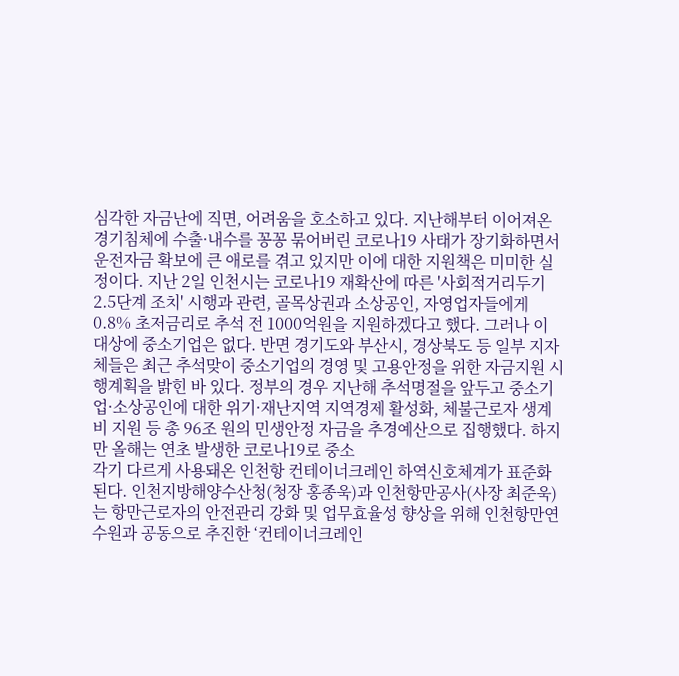심각한 자금난에 직면, 어려움을 호소하고 있다. 지난해부터 이어져온 경기침체에 수출·내수를 꽁꽁 묶어버린 코로나19 사태가 장기화하면서 운전자금 확보에 큰 애로를 겪고 있지만 이에 대한 지원책은 미미한 실정이다. 지난 2일 인천시는 코로나19 재확산에 따른 '사회적거리두기 2.5단계 조치' 시행과 관련, 골목상권과 소상공인, 자영업자들에게 0.8% 초저금리로 추석 전 1000억원을 지원하겠다고 했다. 그러나 이 대상에 중소기업은 없다. 반면 경기도와 부산시, 경상북도 등 일부 지자체들은 최근 추석맞이 중소기업의 경영 및 고용안정을 위한 자금지원 시행계획을 밝힌 바 있다. 정부의 경우 지난해 추석명절을 앞두고 중소기업·소상공인에 대한 위기·재난지역 지역경제 활성화, 체불근로자 생계비 지원 등 총 96조 원의 민생안정 자금을 추경예산으로 집행했다. 하지만 올해는 연초 발생한 코로나19로 중소
각기 다르게 사용돼온 인천항 컨테이너크레인 하역신호체계가 표준화된다. 인천지방해양수산청(청장 홍종욱)과 인천항만공사(사장 최준욱)는 항만근로자의 안전관리 강화 및 업무효율성 향상을 위해 인천항만연수원과 공동으로 추진한 ‘컨테이너크레인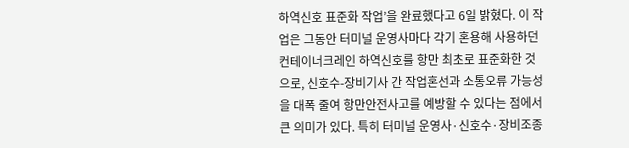하역신호 표준화 작업’을 완료했다고 6일 밝혔다. 이 작업은 그동안 터미널 운영사마다 각기 혼용해 사용하던 컨테이너크레인 하역신호를 항만 최초로 표준화한 것으로, 신호수-장비기사 간 작업혼선과 소통오류 가능성을 대폭 줄여 항만안전사고를 예방할 수 있다는 점에서 큰 의미가 있다. 특히 터미널 운영사·신호수·장비조종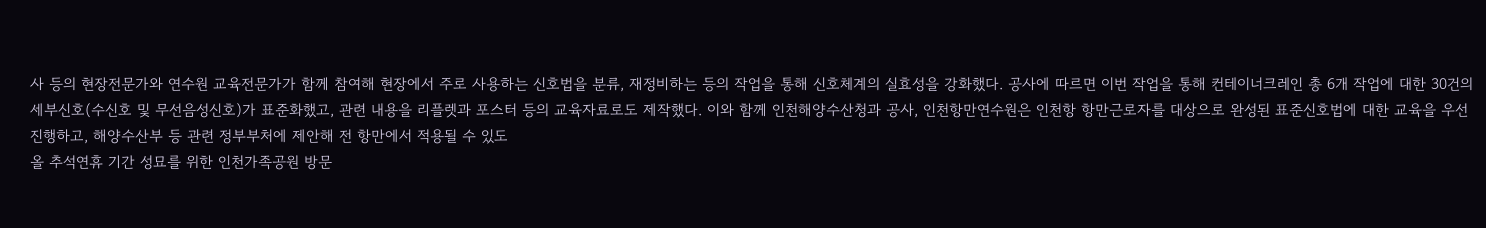사 등의 현장전문가와 연수원 교육전문가가 함께 참여해 현장에서 주로 사용하는 신호법을 분류, 재정비하는 등의 작업을 통해 신호체계의 실효성을 강화했다. 공사에 따르면 이번 작업을 통해 컨테이너크레인 총 6개 작업에 대한 30건의 세부신호(수신호 및 무선음성신호)가 표준화했고, 관련 내용을 리플렛과 포스터 등의 교육자료로도 제작했다. 이와 함께 인천해양수산청과 공사, 인천항만연수원은 인천항 항만근로자를 대상으로 완성된 표준신호법에 대한 교육을 우선 진행하고, 해양수산부 등 관련 정부부처에 제안해 전 항만에서 적용될 수 있도
올 추석연휴 기간 성묘를 위한 인천가족공원 방문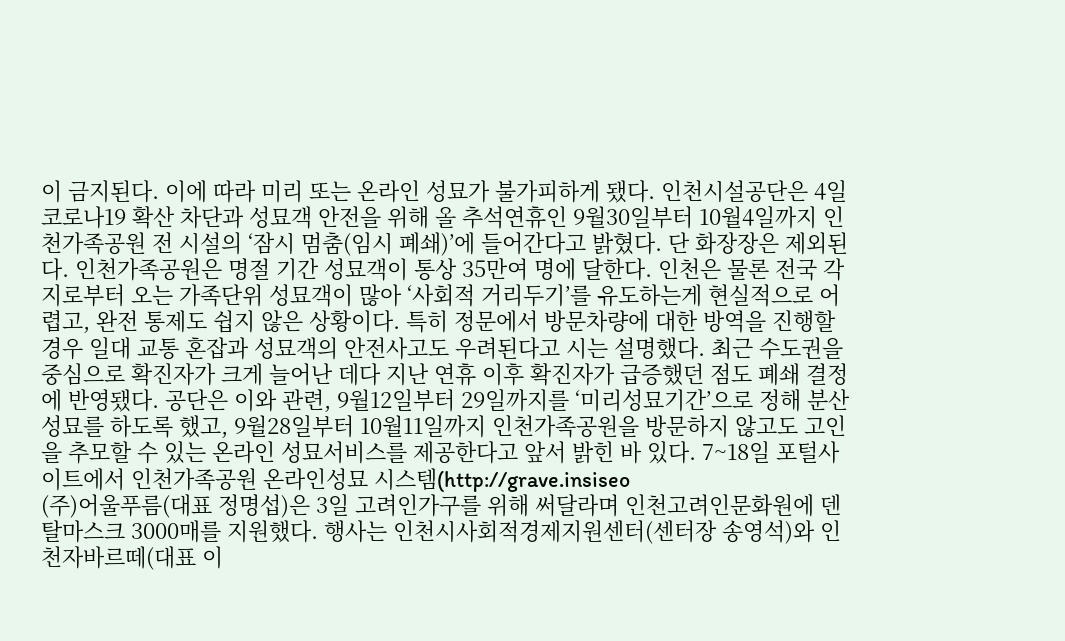이 금지된다. 이에 따라 미리 또는 온라인 성묘가 불가피하게 됐다. 인천시설공단은 4일 코로나19 확산 차단과 성묘객 안전을 위해 올 추석연휴인 9월30일부터 10월4일까지 인천가족공원 전 시설의 ‘잠시 멈춤(임시 폐쇄)’에 들어간다고 밝혔다. 단 화장장은 제외된다. 인천가족공원은 명절 기간 성묘객이 통상 35만여 명에 달한다. 인천은 물론 전국 각지로부터 오는 가족단위 성묘객이 많아 ‘사회적 거리두기’를 유도하는게 현실적으로 어렵고, 완전 통제도 쉽지 않은 상황이다. 특히 정문에서 방문차량에 대한 방역을 진행할 경우 일대 교통 혼잡과 성묘객의 안전사고도 우려된다고 시는 설명했다. 최근 수도권을 중심으로 확진자가 크게 늘어난 데다 지난 연휴 이후 확진자가 급증했던 점도 폐쇄 결정에 반영됐다. 공단은 이와 관련, 9월12일부터 29일까지를 ‘미리성묘기간’으로 정해 분산 성묘를 하도록 했고, 9월28일부터 10월11일까지 인천가족공원을 방문하지 않고도 고인을 추모할 수 있는 온라인 성묘서비스를 제공한다고 앞서 밝힌 바 있다. 7~18일 포털사이트에서 인천가족공원 온라인성묘 시스템(http://grave.insiseo
(주)어울푸름(대표 정명섭)은 3일 고려인가구를 위해 써달라며 인천고려인문화원에 덴탈마스크 3000매를 지원했다. 행사는 인천시사회적경제지원센터(센터장 송영석)와 인천자바르떼(대표 이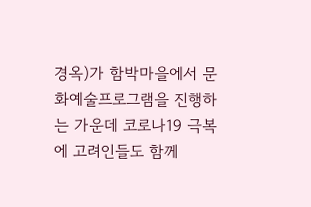경옥)가 함박마을에서 문화예술프로그램을 진행하는 가운데 코로나19 극복에 고려인들도 함께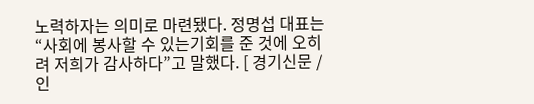노력하자는 의미로 마련됐다. 정명섭 대표는 “사회에 봉사할 수 있는기회를 준 것에 오히려 저희가 감사하다”고 말했다. [ 경기신문 / 인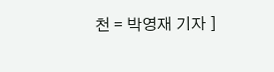천 = 박영재 기자 ]